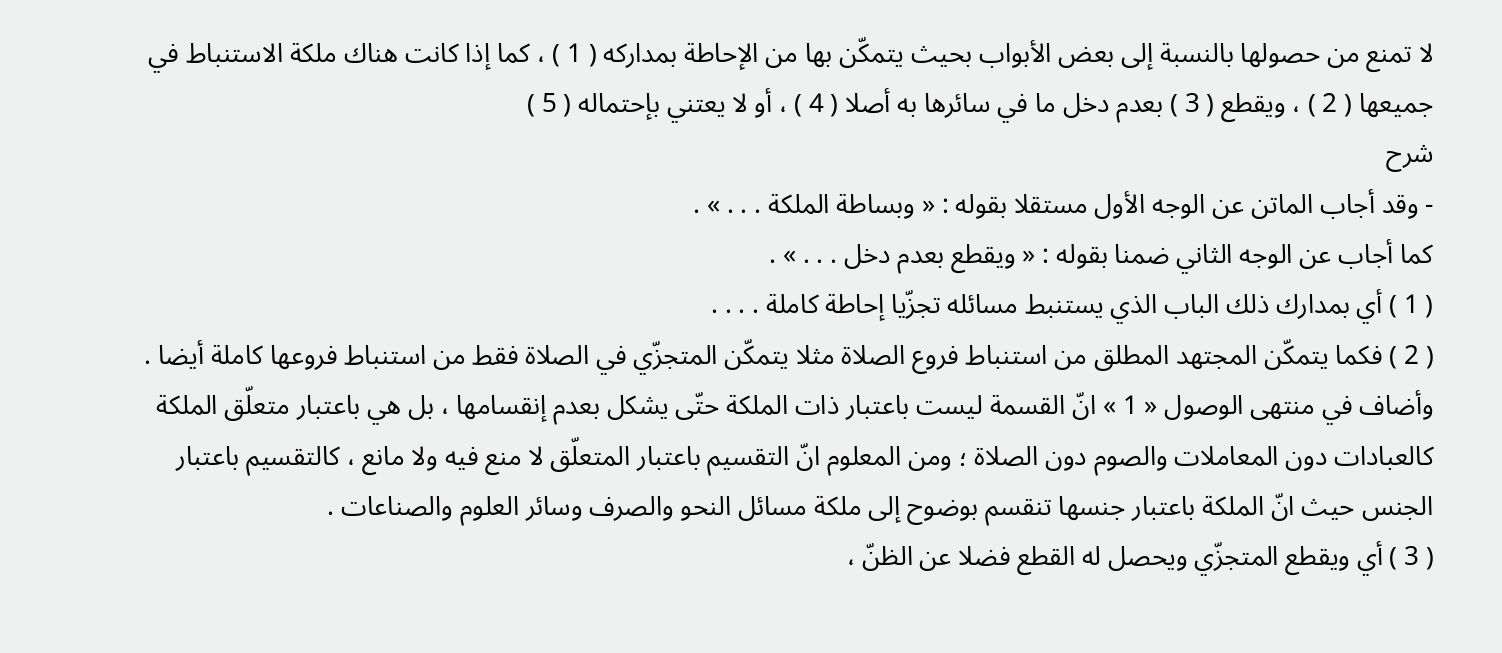لا تمنع من حصولها بالنسبة إلى بعض الأبواب بحيث يتمكّن بها من الإحاطة بمداركه ( 1 ) ، كما إذا كانت هناك ملكة الاستنباط في جميعها ( 2 ) ، ويقطع ( 3 ) بعدم دخل ما في سائرها به أصلا ( 4 ) ، أو لا يعتني بإحتماله ( 5 )
شرح
- وقد أجاب الماتن عن الوجه الأول مستقلا بقوله : « وبساطة الملكة . . . » .
كما أجاب عن الوجه الثاني ضمنا بقوله : « ويقطع بعدم دخل . . . » .
( 1 ) أي بمدارك ذلك الباب الذي يستنبط مسائله تجزّيا إحاطة كاملة . . . .
( 2 ) فكما يتمكّن المجتهد المطلق من استنباط فروع الصلاة مثلا يتمكّن المتجزّي في الصلاة فقط من استنباط فروعها كاملة أيضا .
وأضاف في منتهى الوصول « 1 » انّ القسمة ليست باعتبار ذات الملكة حتّى يشكل بعدم إنقسامها ، بل هي باعتبار متعلّق الملكة كالعبادات دون المعاملات والصوم دون الصلاة ؛ ومن المعلوم انّ التقسيم باعتبار المتعلّق لا منع فيه ولا مانع ، كالتقسيم باعتبار الجنس حيث انّ الملكة باعتبار جنسها تنقسم بوضوح إلى ملكة مسائل النحو والصرف وسائر العلوم والصناعات .
( 3 ) أي ويقطع المتجزّي ويحصل له القطع فضلا عن الظنّ ،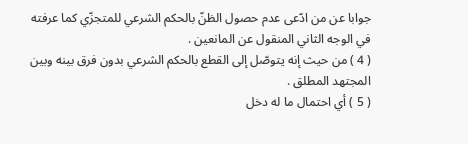جوابا عن من ادّعى عدم حصول الظنّ بالحكم الشرعي للمتجزّي كما عرفته في الوجه الثاني المنقول عن المانعين .
( 4 ) من حيث إنه يتوصّل إلى القطع بالحكم الشرعي بدون فرق بينه وبين المجتهد المطلق .
( 5 ) أي احتمال ما له دخل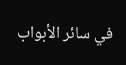في سائر الأبواب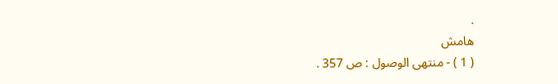.
هامش
( 1 ) - منتهى الوصول : ص 357 .